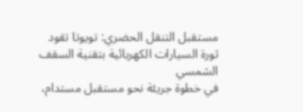مستقبل التنقل الحضري: تويوتا تقود ثورة السيارات الكهربائية بتقنية السقف الشمسي
في خطوة جريئة نحو مستقبل مستدام،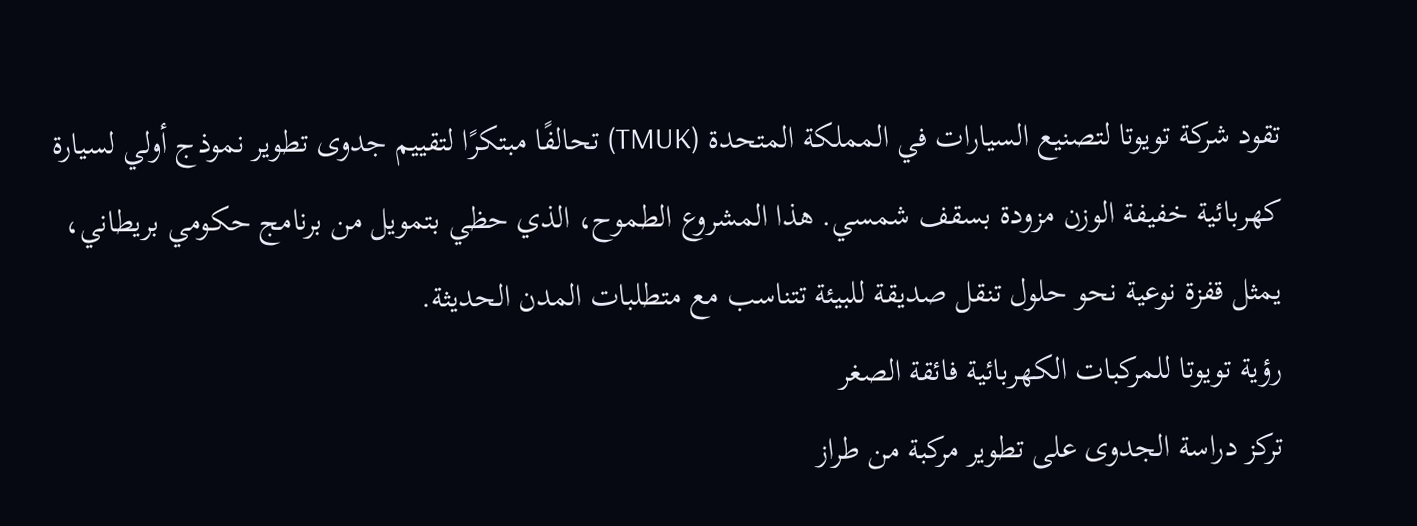تقود شركة تويوتا لتصنيع السيارات في المملكة المتحدة (TMUK) تحالفًا مبتكرًا لتقييم جدوى تطوير نموذج أولي لسيارة كهربائية خفيفة الوزن مزودة بسقف شمسي. هذا المشروع الطموح، الذي حظي بتمويل من برنامج حكومي بريطاني، يمثل قفزة نوعية نحو حلول تنقل صديقة للبيئة تتناسب مع متطلبات المدن الحديثة.
رؤية تويوتا للمركبات الكهربائية فائقة الصغر
تركز دراسة الجدوى على تطوير مركبة من طراز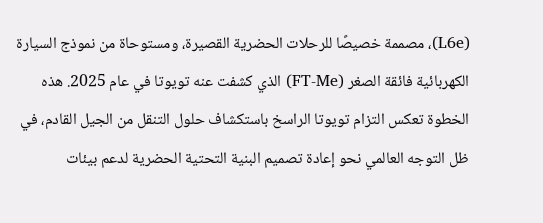(L6e)، مصممة خصيصًا للرحلات الحضرية القصيرة، ومستوحاة من نموذج السيارة الكهربائية فائقة الصغر (FT-Me) الذي كشفت عنه تويوتا في عام 2025. هذه الخطوة تعكس التزام تويوتا الراسخ باستكشاف حلول التنقل من الجيل القادم، في ظل التوجه العالمي نحو إعادة تصميم البنية التحتية الحضرية لدعم بيئات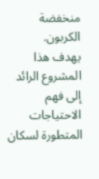منخفضة الكربون.
يهدف هذا المشروع الرائد إلى فهم الاحتياجات المتطورة لسكان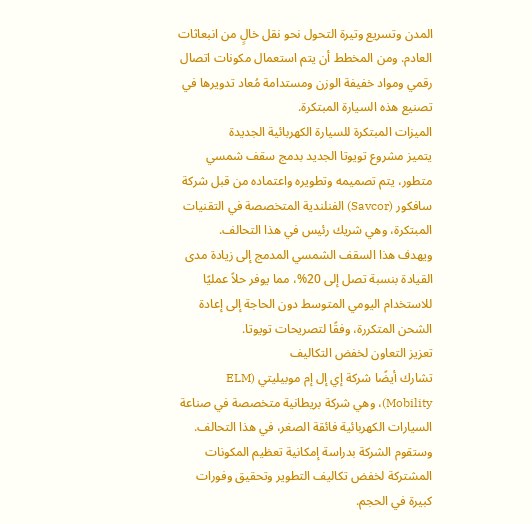المدن وتسريع وتيرة التحول نحو نقل خالٍ من انبعاثات العادم. ومن المخطط أن يتم استعمال مكونات اتصال رقمي ومواد خفيفة الوزن ومستدامة مُعاد تدويرها في تصنيع هذه السيارة المبتكرة.
الميزات المبتكرة للسيارة الكهربائية الجديدة
يتميز مشروع تويوتا الجديد بدمج سقف شمسي متطور، يتم تصميمه وتطويره واعتماده من قبل شركة سافكور (Savcor) الفنلندية المتخصصة في التقنيات المبتكرة، وهي شريك رئيس في هذا التحالف.
ويهدف هذا السقف الشمسي المدمج إلى زيادة مدى القيادة بنسبة تصل إلى 20%، مما يوفر حلاً عمليًا للاستخدام اليومي المتوسط دون الحاجة إلى إعادة الشحن المتكررة، وفقًا لتصريحات تويوتا.
تعزيز التعاون لخفض التكاليف
تشارك أيضًا شركة إي إل إم موبيليتي (ELM Mobility)، وهي شركة بريطانية متخصصة في صناعة السيارات الكهربائية فائقة الصغر، في هذا التحالف. وستقوم الشركة بدراسة إمكانية تعظيم المكونات المشتركة لخفض تكاليف التطوير وتحقيق وفورات كبيرة في الحجم.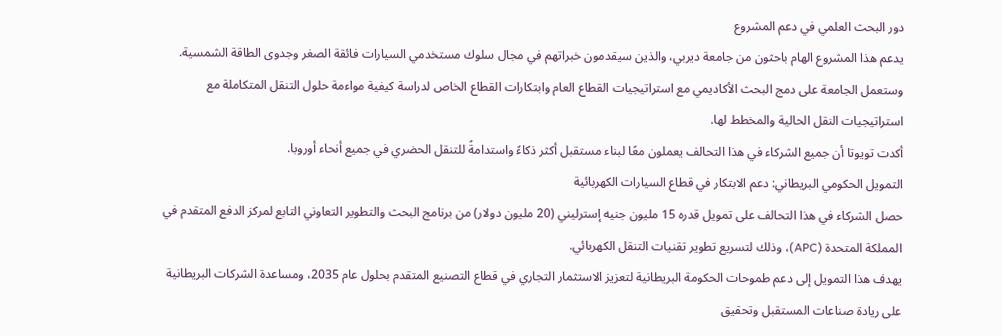دور البحث العلمي في دعم المشروع
يدعم هذا المشروع الهام باحثون من جامعة ديربي، والذين سيقدمون خبراتهم في مجال سلوك مستخدمي السيارات فائقة الصغر وجدوى الطاقة الشمسية. وستعمل الجامعة على دمج البحث الأكاديمي مع استراتيجيات القطاع العام وابتكارات القطاع الخاص لدراسة كيفية مواءمة حلول التنقل المتكاملة مع استراتيجيات النقل الحالية والمخطط لها.
أكدت تويوتا أن جميع الشركاء في هذا التحالف يعملون معًا لبناء مستقبل أكثر ذكاءً واستدامةً للتنقل الحضري في جميع أنحاء أوروبا.
التمويل الحكومي البريطاني: دعم الابتكار في قطاع السيارات الكهربائية
حصل الشركاء في هذا التحالف على تمويل قدره 15 مليون جنيه إسترليني (20 مليون دولار) من برنامج البحث والتطوير التعاوني التابع لمركز الدفع المتقدم في المملكة المتحدة (APC)، وذلك لتسريع تطوير تقنيات التنقل الكهربائي.
يهدف هذا التمويل إلى دعم طموحات الحكومة البريطانية لتعزيز الاستثمار التجاري في قطاع التصنيع المتقدم بحلول عام 2035، ومساعدة الشركات البريطانية على ريادة صناعات المستقبل وتحقيق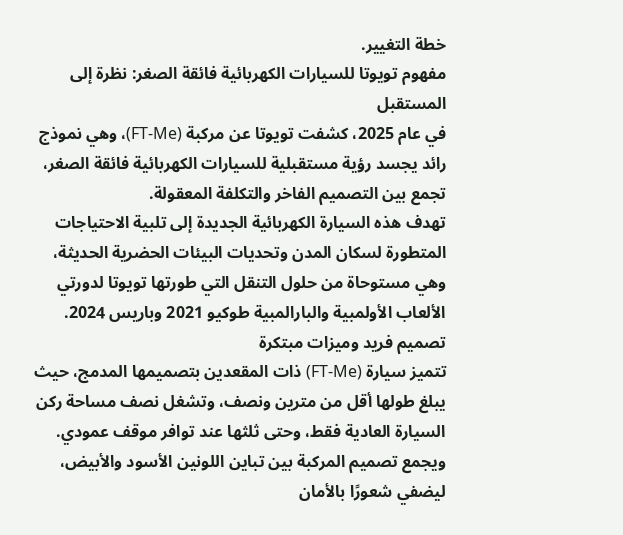خطة التغيير.
مفهوم تويوتا للسيارات الكهربائية فائقة الصغر: نظرة إلى المستقبل
في عام 2025، كشفت تويوتا عن مركبة (FT-Me)، وهي نموذج رائد يجسد رؤية مستقبلية للسيارات الكهربائية فائقة الصغر، تجمع بين التصميم الفاخر والتكلفة المعقولة.
تهدف هذه السيارة الكهربائية الجديدة إلى تلبية الاحتياجات المتطورة لسكان المدن وتحديات البيئات الحضرية الحديثة، وهي مستوحاة من حلول التنقل التي طورتها تويوتا لدورتي الألعاب الأولمبية والبارالمبية طوكيو 2021 وباريس 2024.
تصميم فريد وميزات مبتكرة
تتميز سيارة (FT-Me) ذات المقعدين بتصميمها المدمج، حيث يبلغ طولها أقل من مترين ونصف، وتشغل نصف مساحة ركن السيارة العادية فقط، وحتى ثلثها عند توافر موقف عمودي.
ويجمع تصميم المركبة بين تباين اللونين الأسود والأبيض، ليضفي شعورًا بالأمان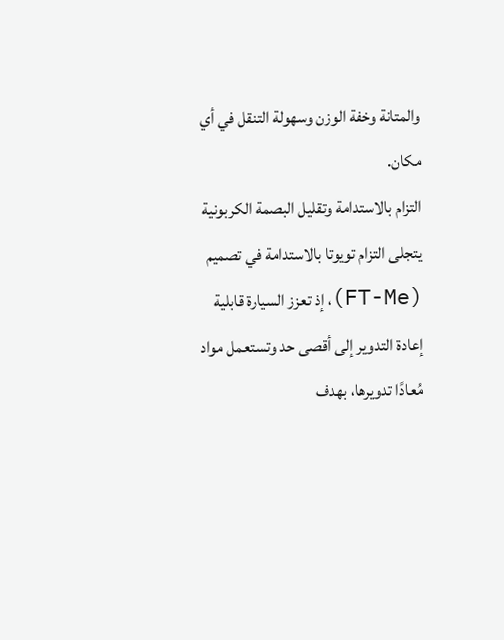والمتانة وخفة الوزن وسهولة التنقل في أي مكان.
التزام بالاستدامة وتقليل البصمة الكربونية
يتجلى التزام تويوتا بالاستدامة في تصميم (FT-Me)، إذ تعزز السيارة قابلية إعادة التدوير إلى أقصى حد وتستعمل مواد مُعادًا تدويرها، بهدف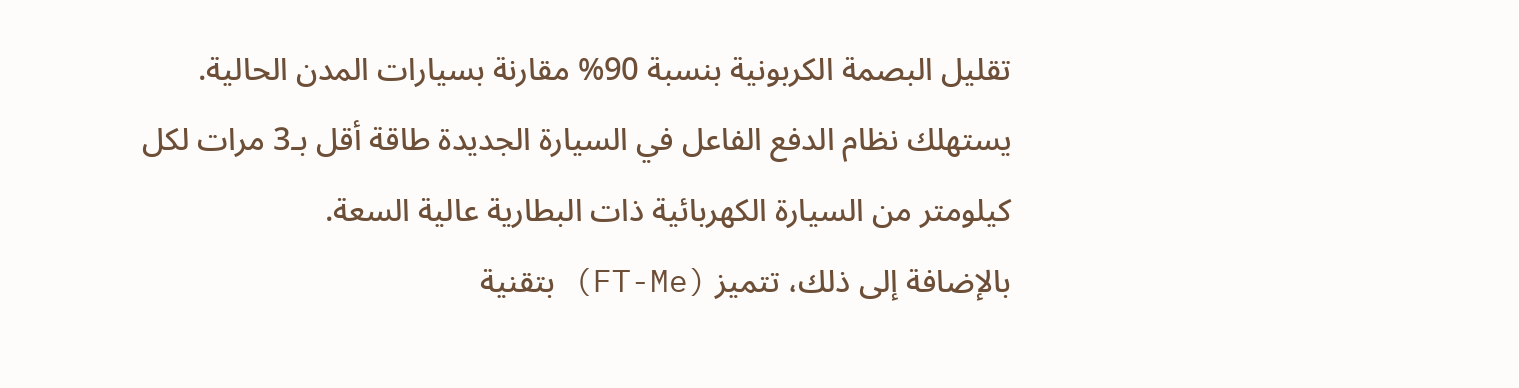تقليل البصمة الكربونية بنسبة 90% مقارنة بسيارات المدن الحالية.
يستهلك نظام الدفع الفاعل في السيارة الجديدة طاقة أقل بـ3 مرات لكل كيلومتر من السيارة الكهربائية ذات البطارية عالية السعة.
بالإضافة إلى ذلك، تتميز (FT-Me) بتقنية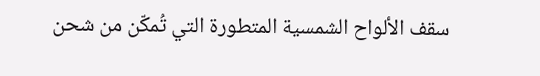سقف الألواح الشمسية المتطورة التي تُمكّن من شحن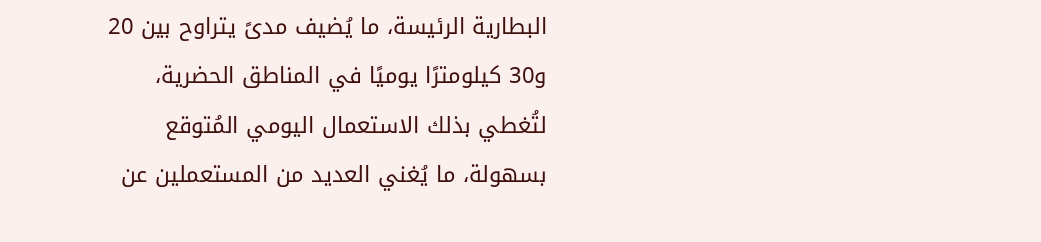البطارية الرئيسة، ما يُضيف مدىً يتراوح بين 20 و30 كيلومترًا يوميًا في المناطق الحضرية، لتُغطي بذلك الاستعمال اليومي المُتوقع بسهولة، ما يُغني العديد من المستعملين عن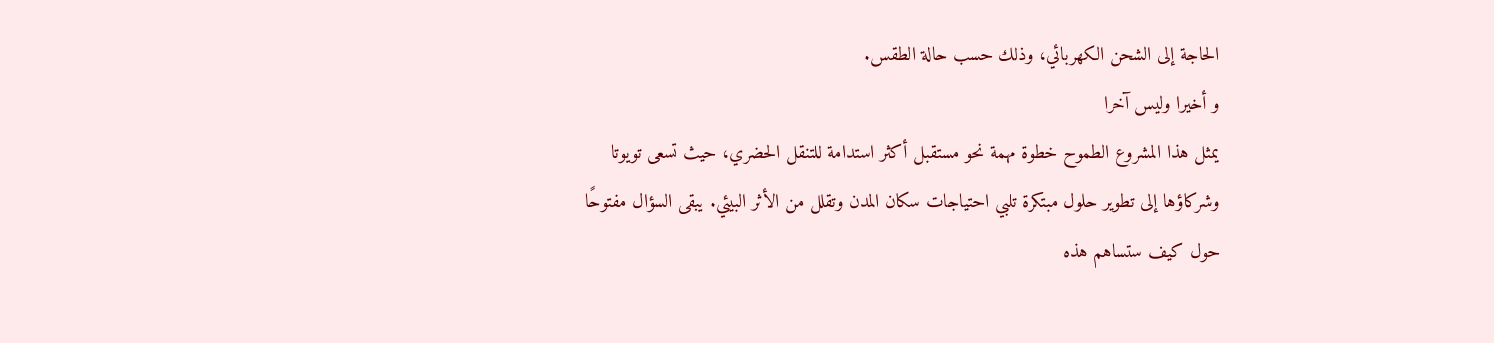الحاجة إلى الشحن الكهربائي، وذلك حسب حالة الطقس.
و أخيرا وليس آخرا
يمثل هذا المشروع الطموح خطوة مهمة نحو مستقبل أكثر استدامة للتنقل الحضري، حيث تسعى تويوتا وشركاؤها إلى تطوير حلول مبتكرة تلبي احتياجات سكان المدن وتقلل من الأثر البيئي. يبقى السؤال مفتوحًا حول كيف ستساهم هذه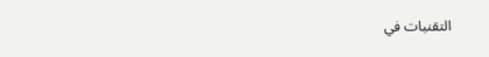التقنيات في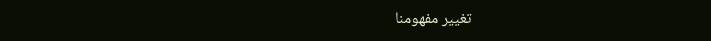تغيير مفهومنا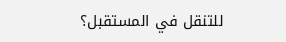للتنقل في المستقبل؟